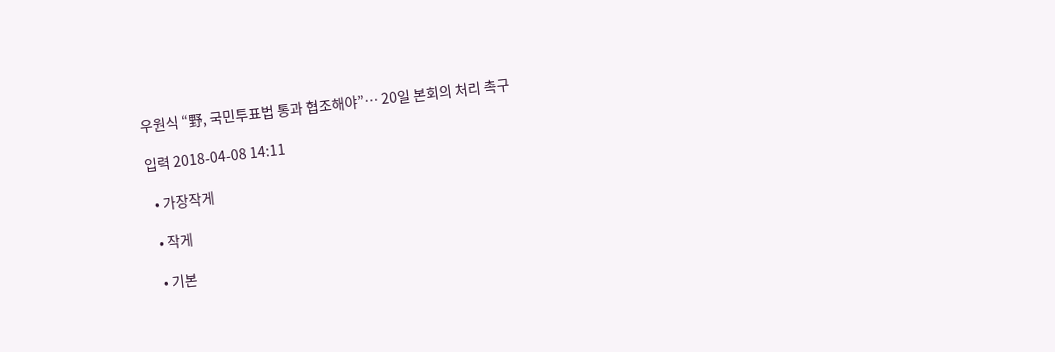우원식 “野, 국민투표법 통과 협조해야”… 20일 본회의 처리 촉구

입력 2018-04-08 14:11

  • 가장작게

  • 작게

  • 기본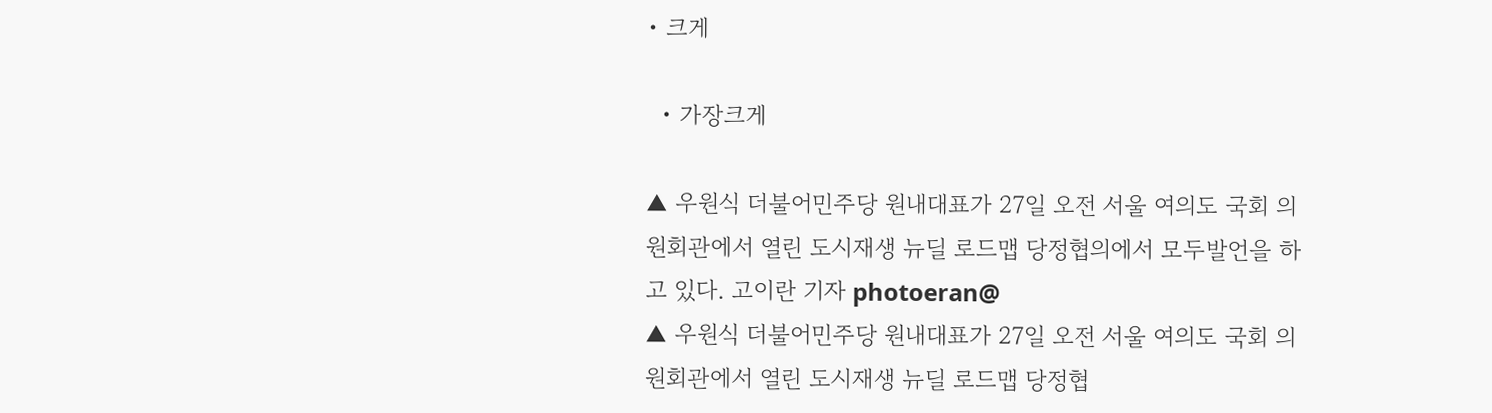• 크게

  • 가장크게

▲ 우원식 더불어민주당 원내대표가 27일 오전 서울 여의도 국회 의원회관에서 열린 도시재생 뉴딜 로드맵 당정협의에서 모두발언을 하고 있다. 고이란 기자 photoeran@
▲ 우원식 더불어민주당 원내대표가 27일 오전 서울 여의도 국회 의원회관에서 열린 도시재생 뉴딜 로드맵 당정협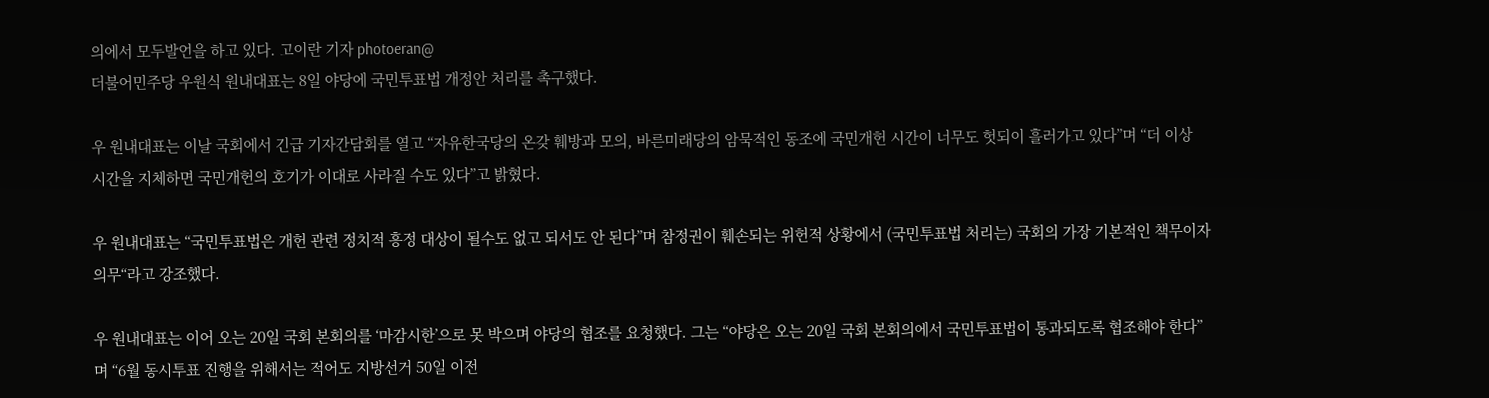의에서 모두발언을 하고 있다. 고이란 기자 photoeran@
더불어민주당 우원식 원내대표는 8일 야당에 국민투표법 개정안 처리를 촉구했다.

우 원내대표는 이날 국회에서 긴급 기자간담회를 열고 “자유한국당의 온갖 훼방과 모의, 바른미래당의 암묵적인 동조에 국민개헌 시간이 너무도 헛되이 흘러가고 있다”며 “더 이상 시간을 지체하면 국민개헌의 호기가 이대로 사라질 수도 있다”고 밝혔다.

우 원내대표는 “국민투표법은 개헌 관련 정치적 흥정 대상이 될수도 없고 되서도 안 된다”며 참정권이 훼손되는 위헌적 상황에서 (국민투표법 처리는) 국회의 가장 기본적인 책무이자 의무“라고 강조했다.

우 원내대표는 이어 오는 20일 국회 본회의를 ‘마감시한’으로 못 박으며 야당의 협조를 요청했다. 그는 “야당은 오는 20일 국회 본회의에서 국민투표법이 통과되도록 협조해야 한다”며 “6월 동시투표 진행을 위해서는 적어도 지방선거 50일 이전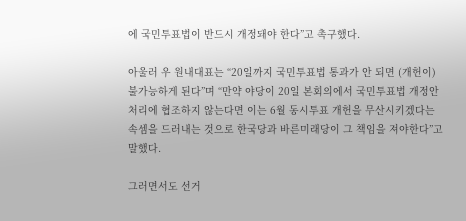에 국민투표법이 반드시 개정돼야 한다”고 촉구했다.

아울러 우 원내대표는 “20일까지 국민투표법 통과가 안 되면 (개헌이) 불가능하게 된다”며 “만약 야당이 20일 본회의에서 국민투표법 개정안 처리에 협조하지 않는다면 이는 6월 동시투표 개헌을 무산시키겠다는 속셈을 드러내는 것으로 한국당과 바른미래당이 그 책임을 져야한다”고 말했다.

그러면서도 선거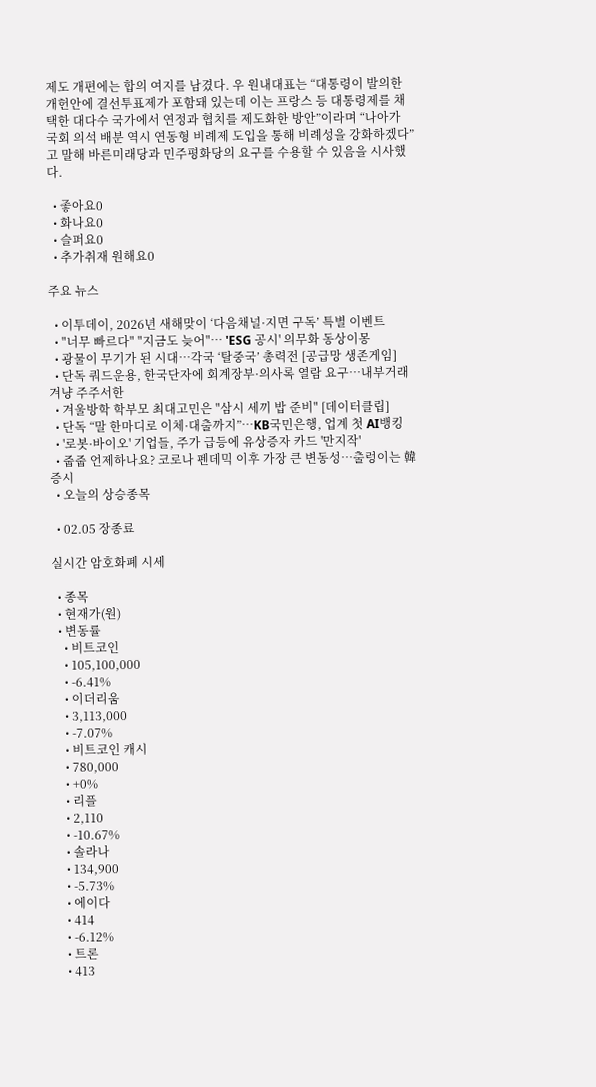제도 개편에는 합의 여지를 남겼다. 우 원내대표는 “대통령이 발의한 개헌안에 결선투표제가 포함돼 있는데 이는 프랑스 등 대통령제를 채택한 대다수 국가에서 연정과 협치를 제도화한 방안”이라며 “나아가 국회 의석 배분 역시 연동형 비례제 도입을 통해 비례성을 강화하겠다”고 말해 바른미래당과 민주평화당의 요구를 수용할 수 있음을 시사했다.

  • 좋아요0
  • 화나요0
  • 슬퍼요0
  • 추가취재 원해요0

주요 뉴스

  • 이투데이, 2026년 새해맞이 ‘다음채널·지면 구독’ 특별 이벤트
  • "너무 빠르다" "지금도 늦어"… 'ESG 공시' 의무화 동상이몽
  • 광물이 무기가 된 시대⋯각국 ‘탈중국’ 총력전 [공급망 생존게임]
  • 단독 쿼드운용, 한국단자에 회계장부·의사록 열람 요구…내부거래 겨냥 주주서한
  • 겨울방학 학부모 최대고민은 "삼시 세끼 밥 준비" [데이터클립]
  • 단독 “말 한마디로 이체·대출까지”⋯KB국민은행, 업계 첫 AI뱅킹
  • '로봇·바이오' 기업들, 주가 급등에 유상증자 카드 '만지작'
  • 줍줍 언제하나요? 코로나 펜데믹 이후 가장 큰 변동성…출렁이는 韓증시
  • 오늘의 상승종목

  • 02.05 장종료

실시간 암호화폐 시세

  • 종목
  • 현재가(원)
  • 변동률
    • 비트코인
    • 105,100,000
    • -6.41%
    • 이더리움
    • 3,113,000
    • -7.07%
    • 비트코인 캐시
    • 780,000
    • +0%
    • 리플
    • 2,110
    • -10.67%
    • 솔라나
    • 134,900
    • -5.73%
    • 에이다
    • 414
    • -6.12%
    • 트론
    • 413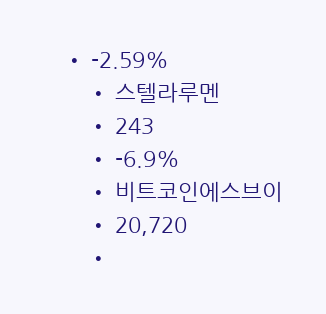• -2.59%
    • 스텔라루멘
    • 243
    • -6.9%
    • 비트코인에스브이
    • 20,720
    •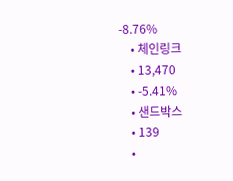-8.76%
    • 체인링크
    • 13,470
    • -5.41%
    • 샌드박스
    • 139
    •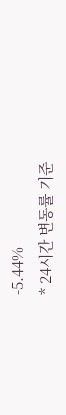-5.44%
* 24시간 변동률 기준